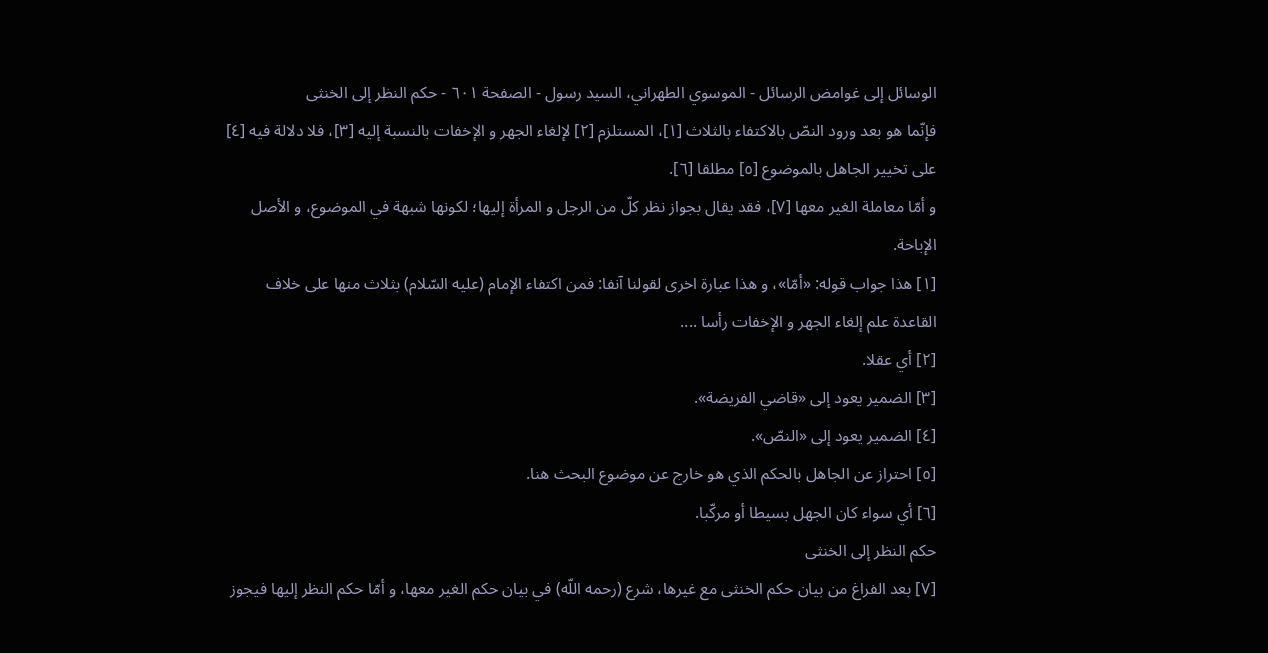الوسائل إلى غوامض الرسائل - الموسوي الطهراني، السيد رسول - الصفحة ٦٠١ - حكم النظر إلى الخنثى
فإنّما هو بعد ورود النصّ بالاكتفاء بالثلاث [١]، المستلزم [٢] لإلغاء الجهر و الإخفات بالنسبة إليه [٣]، فلا دلالة فيه [٤] على تخيير الجاهل بالموضوع [٥] مطلقا [٦].
و أمّا معاملة الغير معها [٧]، فقد يقال بجواز نظر كلّ من الرجل و المرأة إليها؛ لكونها شبهة في الموضوع، و الأصل الإباحة.
[١] هذا جواب قوله: «أمّا»، و هذا عبارة اخرى لقولنا آنفا: فمن اكتفاء الإمام (عليه السّلام) بثلاث منها على خلاف القاعدة علم إلغاء الجهر و الإخفات رأسا ....
[٢] أي عقلا.
[٣] الضمير يعود إلى «قاضي الفريضة».
[٤] الضمير يعود إلى «النصّ».
[٥] احتراز عن الجاهل بالحكم الذي هو خارج عن موضوع البحث هنا.
[٦] أي سواء كان الجهل بسيطا أو مركّبا.
حكم النظر إلى الخنثى
[٧] بعد الفراغ من بيان حكم الخنثى مع غيرها، شرع (رحمه اللّه) في بيان حكم الغير معها، و أمّا حكم النظر إليها فيجوز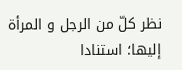نظر كلّ من الرجل و المرأة إليها؛ استنادا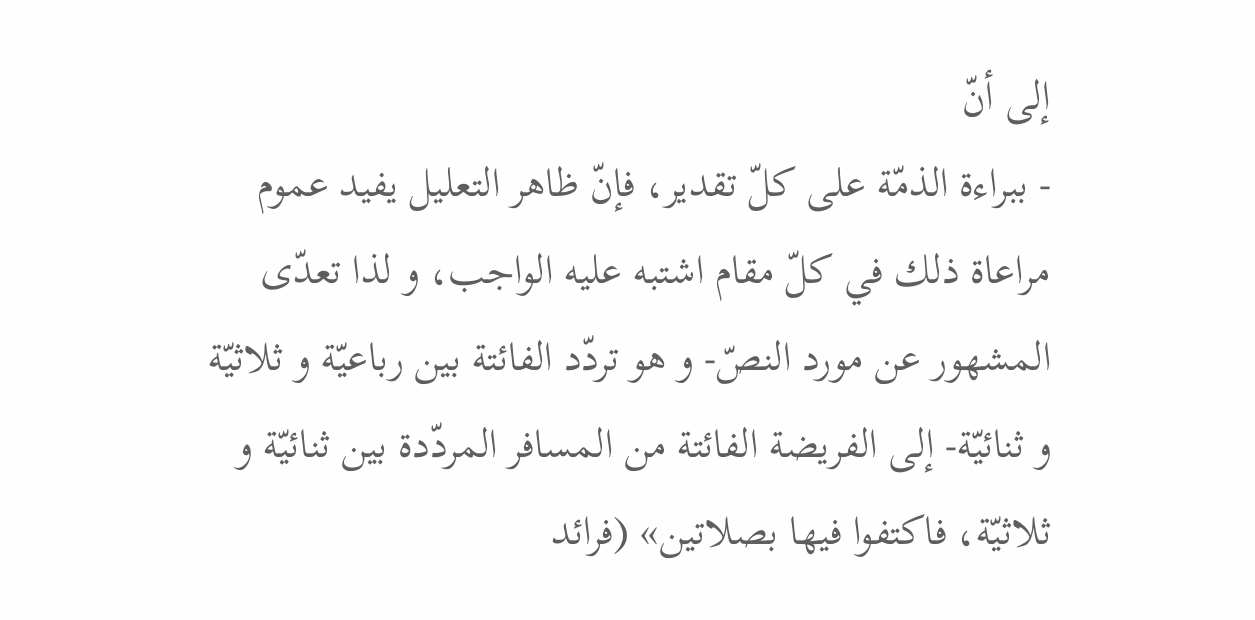إلى أنّ
- ببراءة الذمّة على كلّ تقدير، فإنّ ظاهر التعليل يفيد عموم مراعاة ذلك في كلّ مقام اشتبه عليه الواجب، و لذا تعدّى المشهور عن مورد النصّ- و هو تردّد الفائتة بين رباعيّة و ثلاثيّة و ثنائيّة- إلى الفريضة الفائتة من المسافر المردّدة بين ثنائيّة و ثلاثيّة، فاكتفوا فيها بصلاتين» (فرائد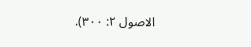الاصول ٢: ٣٠٠).